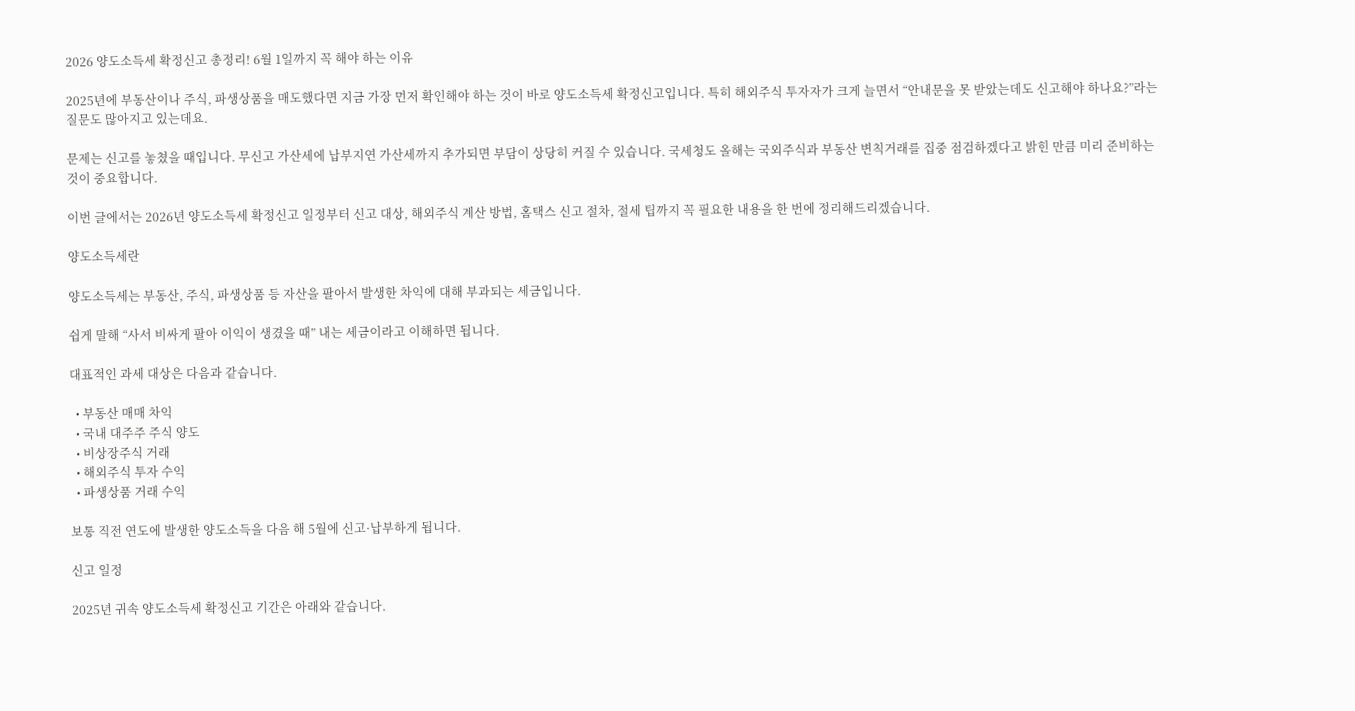2026 양도소득세 확정신고 총정리! 6월 1일까지 꼭 해야 하는 이유

2025년에 부동산이나 주식, 파생상품을 매도했다면 지금 가장 먼저 확인해야 하는 것이 바로 양도소득세 확정신고입니다. 특히 해외주식 투자자가 크게 늘면서 “안내문을 못 받았는데도 신고해야 하나요?”라는 질문도 많아지고 있는데요.

문제는 신고를 놓쳤을 때입니다. 무신고 가산세에 납부지연 가산세까지 추가되면 부담이 상당히 커질 수 있습니다. 국세청도 올해는 국외주식과 부동산 변칙거래를 집중 점검하겠다고 밝힌 만큼 미리 준비하는 것이 중요합니다.

이번 글에서는 2026년 양도소득세 확정신고 일정부터 신고 대상, 해외주식 계산 방법, 홈택스 신고 절차, 절세 팁까지 꼭 필요한 내용을 한 번에 정리해드리겠습니다.

양도소득세란

양도소득세는 부동산, 주식, 파생상품 등 자산을 팔아서 발생한 차익에 대해 부과되는 세금입니다.

쉽게 말해 “사서 비싸게 팔아 이익이 생겼을 때” 내는 세금이라고 이해하면 됩니다.

대표적인 과세 대상은 다음과 같습니다.

  • 부동산 매매 차익
  • 국내 대주주 주식 양도
  • 비상장주식 거래
  • 해외주식 투자 수익
  • 파생상품 거래 수익

보통 직전 연도에 발생한 양도소득을 다음 해 5월에 신고·납부하게 됩니다.

신고 일정

2025년 귀속 양도소득세 확정신고 기간은 아래와 같습니다.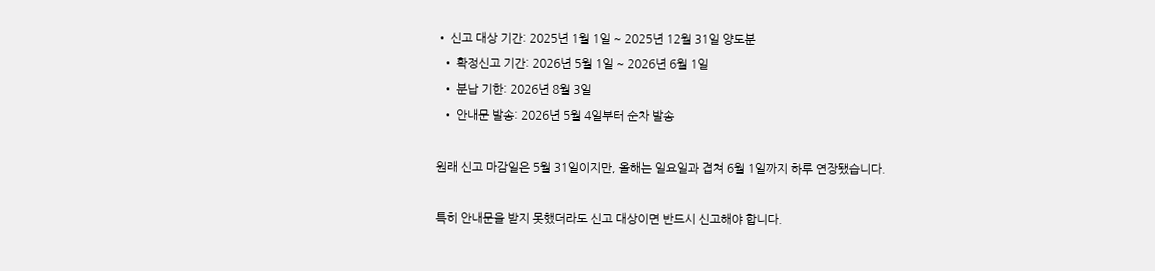• 신고 대상 기간: 2025년 1월 1일 ~ 2025년 12월 31일 양도분
  • 확정신고 기간: 2026년 5월 1일 ~ 2026년 6월 1일
  • 분납 기한: 2026년 8월 3일
  • 안내문 발송: 2026년 5월 4일부터 순차 발송

원래 신고 마감일은 5월 31일이지만, 올해는 일요일과 겹쳐 6월 1일까지 하루 연장됐습니다.

특히 안내문을 받지 못했더라도 신고 대상이면 반드시 신고해야 합니다.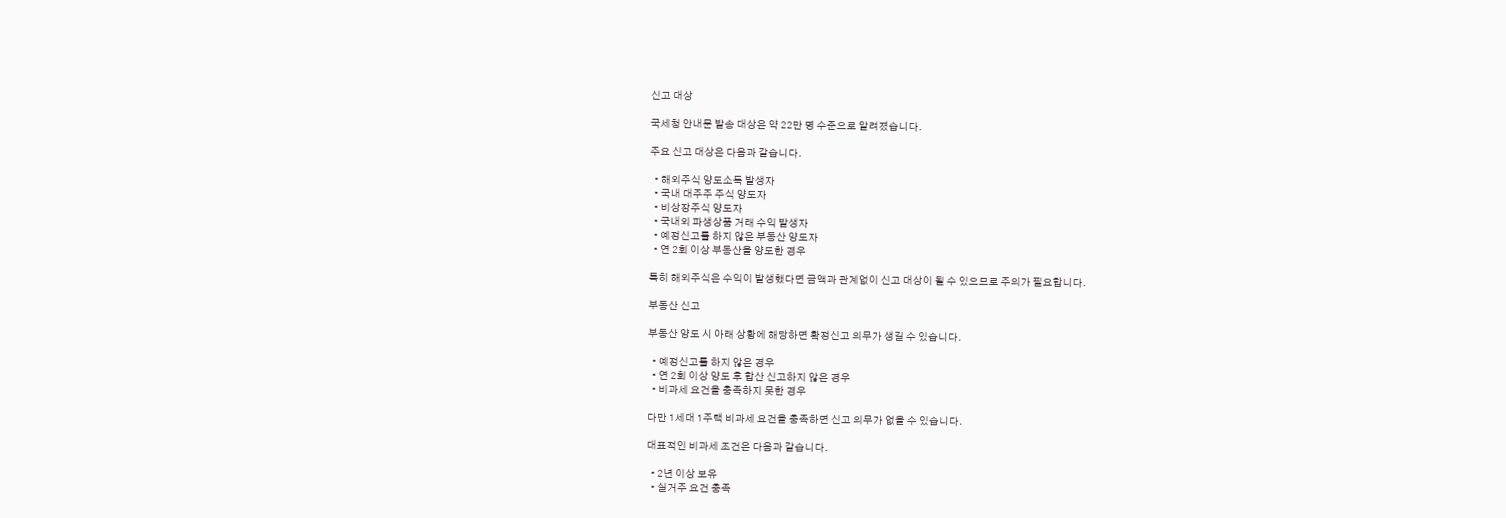신고 대상

국세청 안내문 발송 대상은 약 22만 명 수준으로 알려졌습니다.

주요 신고 대상은 다음과 같습니다.

  • 해외주식 양도소득 발생자
  • 국내 대주주 주식 양도자
  • 비상장주식 양도자
  • 국내외 파생상품 거래 수익 발생자
  • 예정신고를 하지 않은 부동산 양도자
  • 연 2회 이상 부동산을 양도한 경우

특히 해외주식은 수익이 발생했다면 금액과 관계없이 신고 대상이 될 수 있으므로 주의가 필요합니다.

부동산 신고

부동산 양도 시 아래 상황에 해당하면 확정신고 의무가 생길 수 있습니다.

  • 예정신고를 하지 않은 경우
  • 연 2회 이상 양도 후 합산 신고하지 않은 경우
  • 비과세 요건을 충족하지 못한 경우

다만 1세대 1주택 비과세 요건을 충족하면 신고 의무가 없을 수 있습니다.

대표적인 비과세 조건은 다음과 같습니다.

  • 2년 이상 보유
  • 실거주 요건 충족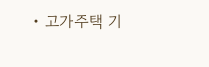• 고가주택 기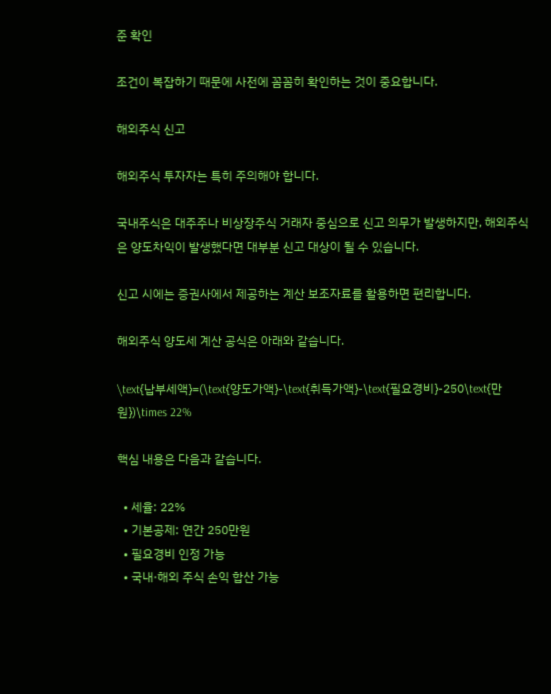준 확인

조건이 복잡하기 때문에 사전에 꼼꼼히 확인하는 것이 중요합니다.

해외주식 신고

해외주식 투자자는 특히 주의해야 합니다.

국내주식은 대주주나 비상장주식 거래자 중심으로 신고 의무가 발생하지만, 해외주식은 양도차익이 발생했다면 대부분 신고 대상이 될 수 있습니다.

신고 시에는 증권사에서 제공하는 계산 보조자료를 활용하면 편리합니다.

해외주식 양도세 계산 공식은 아래와 같습니다.

\text{납부세액}=(\text{양도가액}-\text{취득가액}-\text{필요경비}-250\text{만원})\times 22%

핵심 내용은 다음과 같습니다.

  • 세율: 22%
  • 기본공제: 연간 250만원
  • 필요경비 인정 가능
  • 국내·해외 주식 손익 합산 가능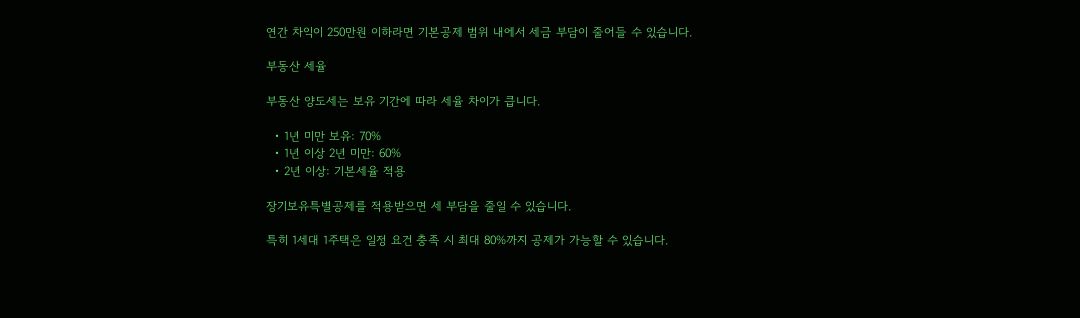연간 차익이 250만원 이하라면 기본공제 범위 내에서 세금 부담이 줄어들 수 있습니다.

부동산 세율

부동산 양도세는 보유 기간에 따라 세율 차이가 큽니다.

  • 1년 미만 보유: 70%
  • 1년 이상 2년 미만: 60%
  • 2년 이상: 기본세율 적용

장기보유특별공제를 적용받으면 세 부담을 줄일 수 있습니다.

특히 1세대 1주택은 일정 요건 충족 시 최대 80%까지 공제가 가능할 수 있습니다.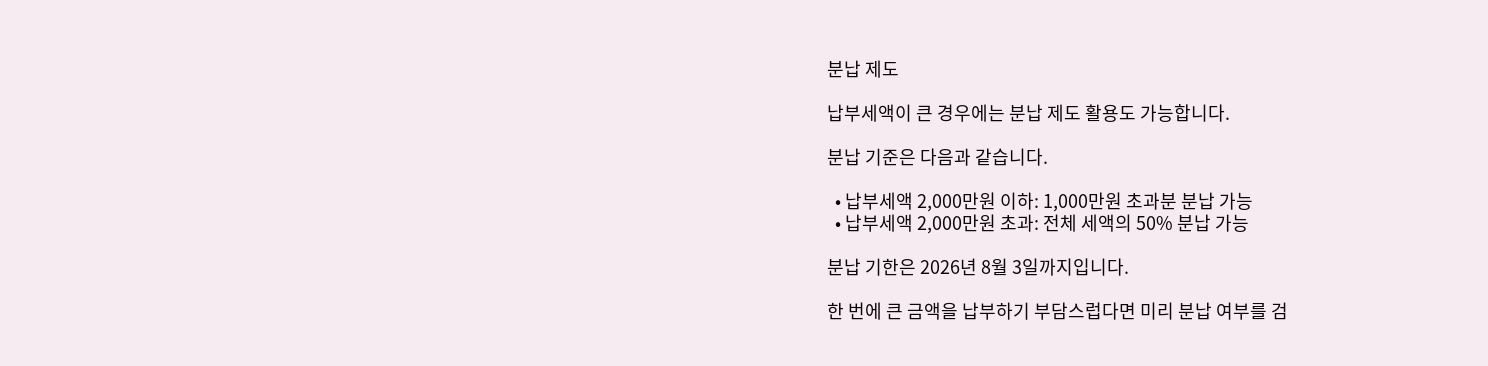분납 제도

납부세액이 큰 경우에는 분납 제도 활용도 가능합니다.

분납 기준은 다음과 같습니다.

  • 납부세액 2,000만원 이하: 1,000만원 초과분 분납 가능
  • 납부세액 2,000만원 초과: 전체 세액의 50% 분납 가능

분납 기한은 2026년 8월 3일까지입니다.

한 번에 큰 금액을 납부하기 부담스럽다면 미리 분납 여부를 검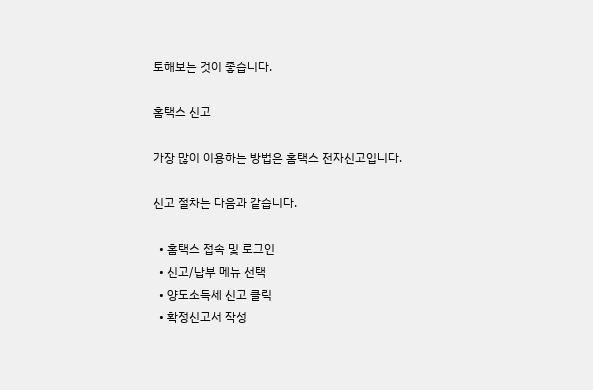토해보는 것이 좋습니다.

홈택스 신고

가장 많이 이용하는 방법은 홈택스 전자신고입니다.

신고 절차는 다음과 같습니다.

  • 홈택스 접속 및 로그인
  • 신고/납부 메뉴 선택
  • 양도소득세 신고 클릭
  • 확정신고서 작성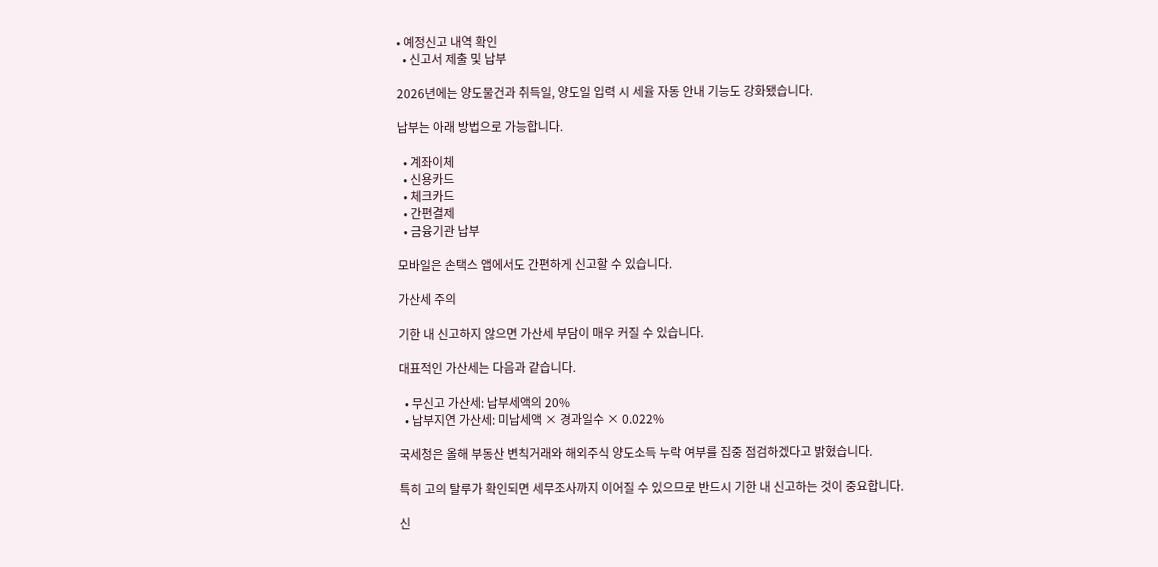• 예정신고 내역 확인
  • 신고서 제출 및 납부

2026년에는 양도물건과 취득일, 양도일 입력 시 세율 자동 안내 기능도 강화됐습니다.

납부는 아래 방법으로 가능합니다.

  • 계좌이체
  • 신용카드
  • 체크카드
  • 간편결제
  • 금융기관 납부

모바일은 손택스 앱에서도 간편하게 신고할 수 있습니다.

가산세 주의

기한 내 신고하지 않으면 가산세 부담이 매우 커질 수 있습니다.

대표적인 가산세는 다음과 같습니다.

  • 무신고 가산세: 납부세액의 20%
  • 납부지연 가산세: 미납세액 × 경과일수 × 0.022%

국세청은 올해 부동산 변칙거래와 해외주식 양도소득 누락 여부를 집중 점검하겠다고 밝혔습니다.

특히 고의 탈루가 확인되면 세무조사까지 이어질 수 있으므로 반드시 기한 내 신고하는 것이 중요합니다.

신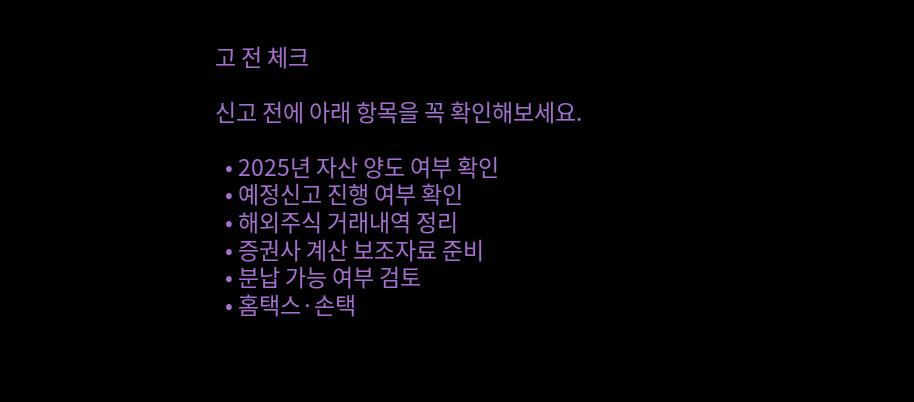고 전 체크

신고 전에 아래 항목을 꼭 확인해보세요.

  • 2025년 자산 양도 여부 확인
  • 예정신고 진행 여부 확인
  • 해외주식 거래내역 정리
  • 증권사 계산 보조자료 준비
  • 분납 가능 여부 검토
  • 홈택스·손택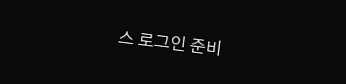스 로그인 준비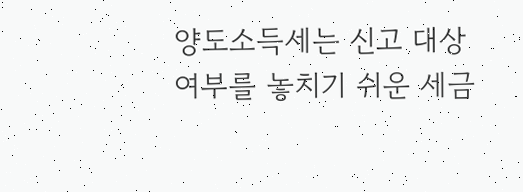양도소득세는 신고 대상 여부를 놓치기 쉬운 세금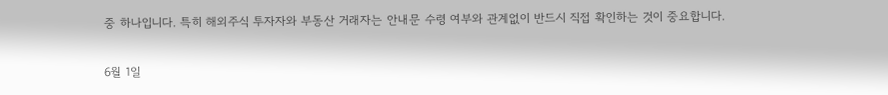중 하나입니다. 특히 해외주식 투자자와 부동산 거래자는 안내문 수령 여부와 관계없이 반드시 직접 확인하는 것이 중요합니다.

6월 1일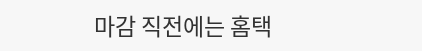마감 직전에는 홈택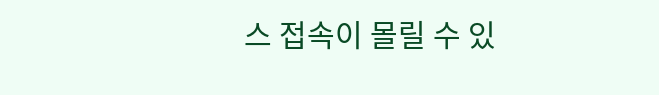스 접속이 몰릴 수 있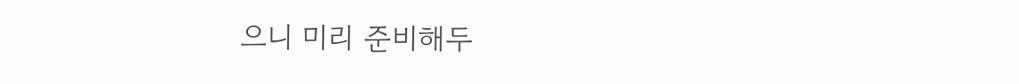으니 미리 준비해두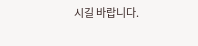시길 바랍니다.